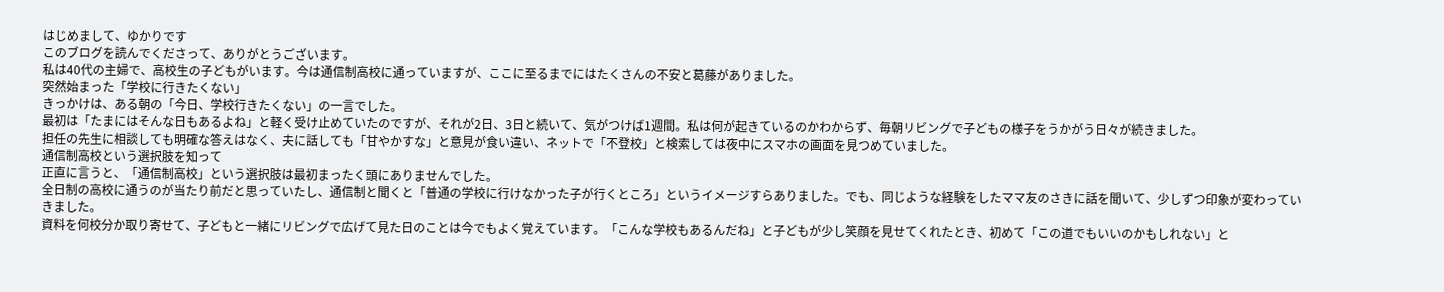はじめまして、ゆかりです
このブログを読んでくださって、ありがとうございます。
私は40代の主婦で、高校生の子どもがいます。今は通信制高校に通っていますが、ここに至るまでにはたくさんの不安と葛藤がありました。
突然始まった「学校に行きたくない」
きっかけは、ある朝の「今日、学校行きたくない」の一言でした。
最初は「たまにはそんな日もあるよね」と軽く受け止めていたのですが、それが2日、3日と続いて、気がつけば1週間。私は何が起きているのかわからず、毎朝リビングで子どもの様子をうかがう日々が続きました。
担任の先生に相談しても明確な答えはなく、夫に話しても「甘やかすな」と意見が食い違い、ネットで「不登校」と検索しては夜中にスマホの画面を見つめていました。
通信制高校という選択肢を知って
正直に言うと、「通信制高校」という選択肢は最初まったく頭にありませんでした。
全日制の高校に通うのが当たり前だと思っていたし、通信制と聞くと「普通の学校に行けなかった子が行くところ」というイメージすらありました。でも、同じような経験をしたママ友のさきに話を聞いて、少しずつ印象が変わっていきました。
資料を何校分か取り寄せて、子どもと一緒にリビングで広げて見た日のことは今でもよく覚えています。「こんな学校もあるんだね」と子どもが少し笑顔を見せてくれたとき、初めて「この道でもいいのかもしれない」と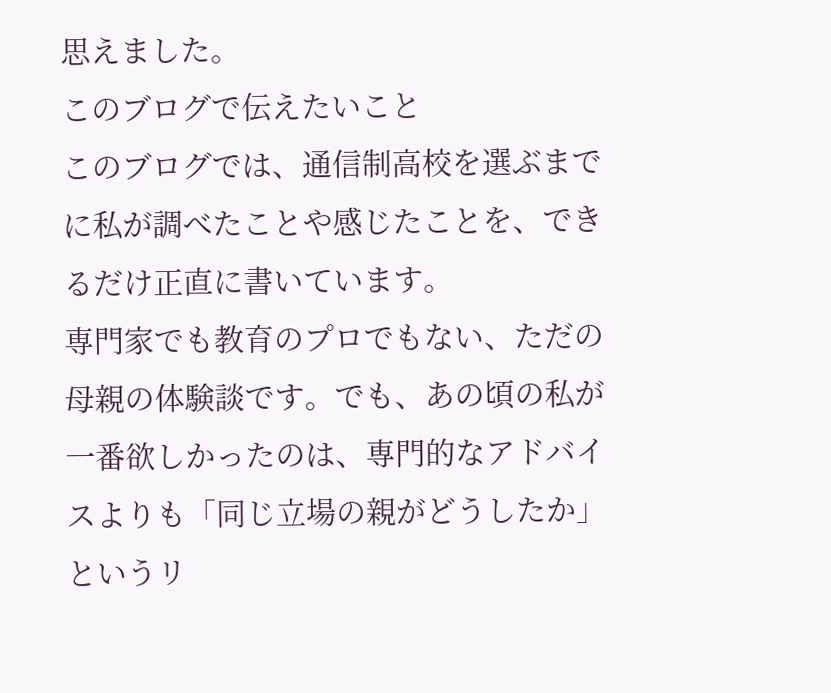思えました。
このブログで伝えたいこと
このブログでは、通信制高校を選ぶまでに私が調べたことや感じたことを、できるだけ正直に書いています。
専門家でも教育のプロでもない、ただの母親の体験談です。でも、あの頃の私が一番欲しかったのは、専門的なアドバイスよりも「同じ立場の親がどうしたか」というリ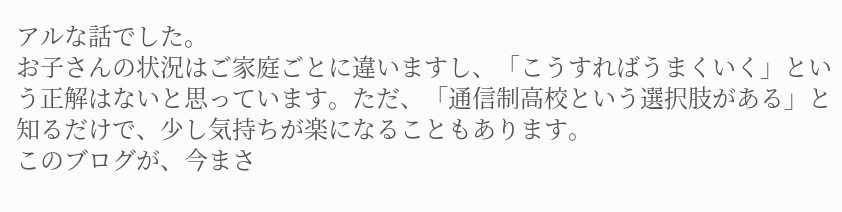アルな話でした。
お子さんの状況はご家庭ごとに違いますし、「こうすればうまくいく」という正解はないと思っています。ただ、「通信制高校という選択肢がある」と知るだけで、少し気持ちが楽になることもあります。
このブログが、今まさ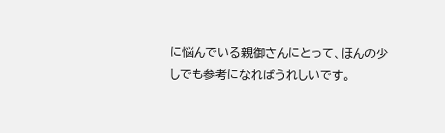に悩んでいる親御さんにとって、ほんの少しでも参考になればうれしいです。